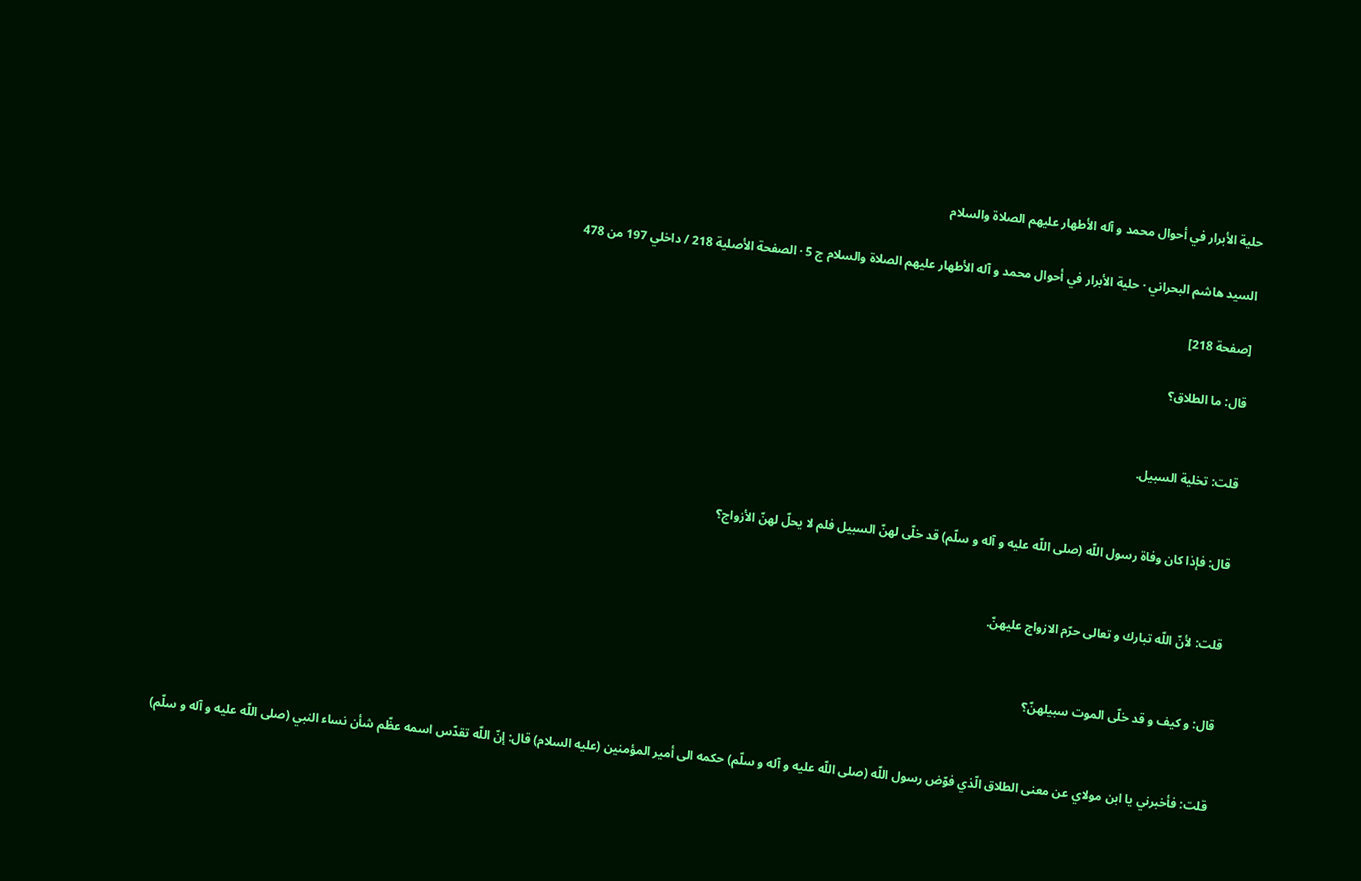حلية الأبرار في أحوال محمد و آله الأطهار عليهم الصلاة والسلام

السيد هاشم البحراني · حلية الأبرار في أحوال محمد و آله الأطهار عليهم الصلاة والسلام ج 5 · الصفحة الأصلية 218 / داخلي 197 من 478

[صفحة 218]

قال: ما الطلاق؟


قلت: تخلية السبيل.


قال: فإذا كان وفاة رسول اللّه (صلى اللّه عليه و آله و سلّم) قد خلّى لهنّ السبيل فلم لا يحلّ لهنّ الأزواج؟


قلت: لأنّ اللّه تبارك و تعالى حرّم الازواج عليهنّ.


قال: و كيف و قد خلّى الموت سبيلهنّ؟


قلت: فأخبرني يا ابن مولاي عن معنى الطلاق الّذي فوّض رسول اللّه (صلى اللّه عليه و آله و سلّم) حكمه الى أمير المؤمنين (عليه السلام) قال: إنّ اللّه تقدّس اسمه عظّم شأن نساء النبي (صلى اللّه عليه و آله و سلّم)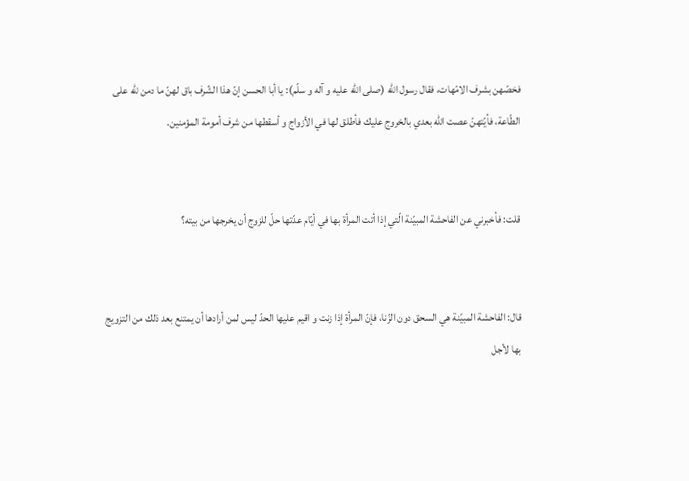فخصّهن بشرف الامّهات، فقال رسول اللّه (صلى اللّه عليه و آله و سلّم): يا أبا الحسن إنّ هذا الشّرف باق لهنّ ما دمن للّه على الطّاعة، فأيّتهنّ عصت اللّه بعدي بالخروج عليك فأطلق لها في الأزواج و أسقطها من شرف أمومة المؤمنين.


قلت: فأخبرني عن الفاحشة المبيّنة الّتي إذا أتت المرأة بها في أيّام عدّتها حلّ للزوج أن يخرجها من بيته؟


قال: الفاحشة المبيّنة هي السحق دون الزّنا، فإنّ المرأة إذا زنت و اقيم عليها الحدّ ليس لمن أرادها أن يمتنع بعد ذلك من التزويج بها لأجل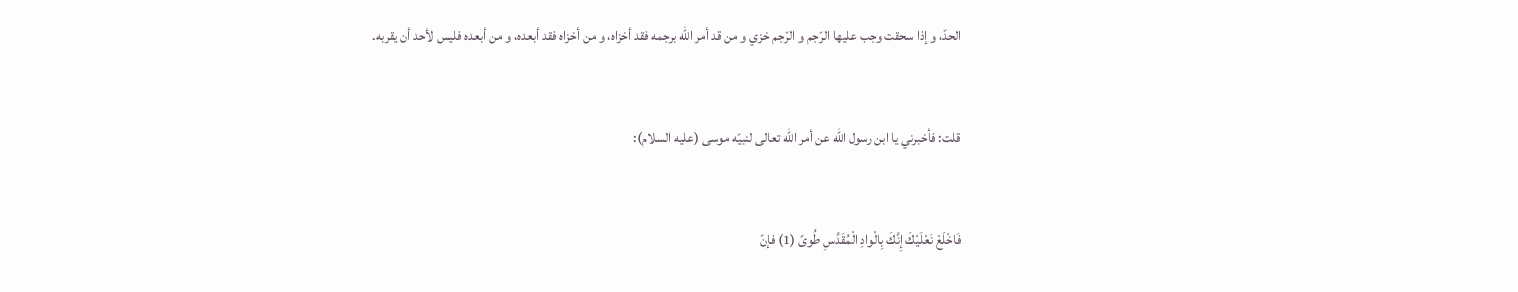الحدّ، و إذا سحقت وجب عليها الرّجم و الرّجم خزي و من قد أمر اللّه برجمه فقد أخزاه، و من أخزاه فقد أبعده، و من أبعده فليس لأحد أن يقربه.


قلت: فأخبرني يا ابن رسول اللّه عن أمر اللّه تعالى لنبيّه موسى (عليه السلام):


فَاخْلَعْ نَعْلَيْكَ إِنَّكَ بِالْوادِ الْمُقَدَّسِ طُوىً (1) فإنّ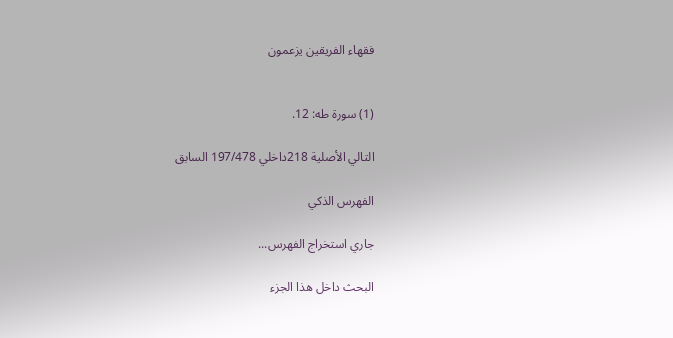فقهاء الفريقين يزعمون


(1) سورة طه: 12.

التالي الأصلية 218داخلي 197/478 السابق

الفهرس الذكي

جاري استخراج الفهرس...

البحث داخل هذا الجزء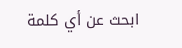ابحث عن أي كلمة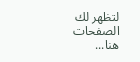لتظهر لك الصفحات هنا...